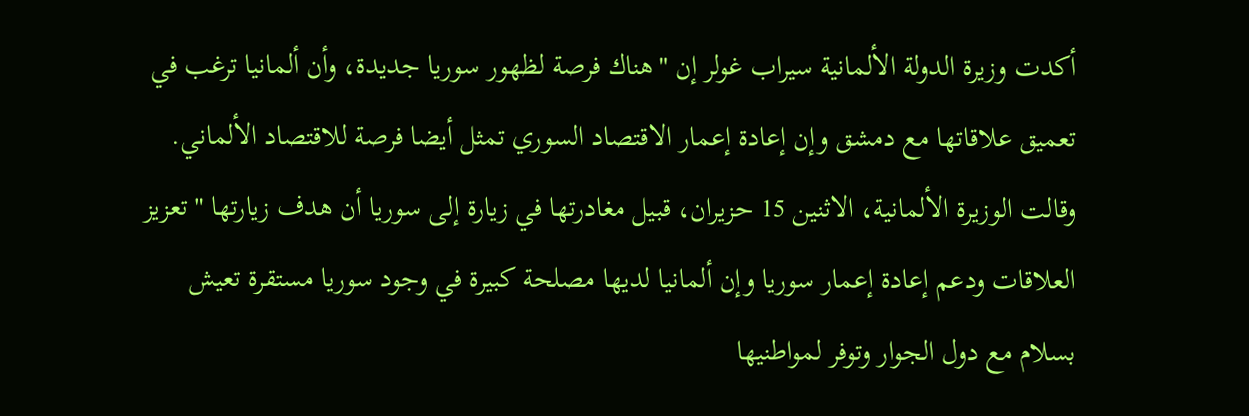أكدت وزيرة الدولة الألمانية سيراب غولر إن "هناك فرصة لظهور سوريا جديدة، وأن ألمانيا ترغب في تعميق علاقاتها مع دمشق وإن إعادة إعمار الاقتصاد السوري تمثل أيضا فرصة للاقتصاد الألماني.
وقالت الوزيرة الألمانية، الاثنين 15 حزيران، قبيل مغادرتها في زيارة إلى سوريا أن هدف زيارتها "تعزيز العلاقات ودعم إعادة إعمار سوريا وإن ألمانيا لديها مصلحة كبيرة في وجود سوريا مستقرة تعيش بسلام مع دول الجوار وتوفر لمواطنيها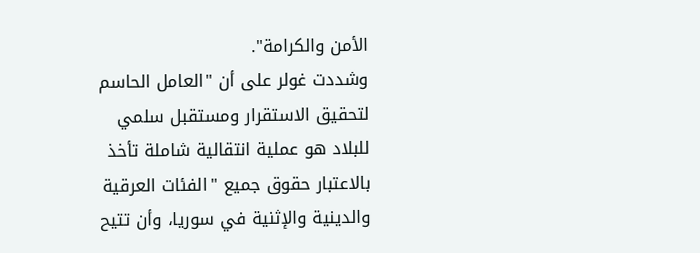الأمن والكرامة".
وشددت غولر على أن "العامل الحاسم لتحقيق الاستقرار ومستقبل سلمي للبلاد هو عملية انتقالية شاملة تأخذ بالاعتبار حقوق جميع "الفئات العرقية والدينية والإثنية في سوريا، وأن تتيح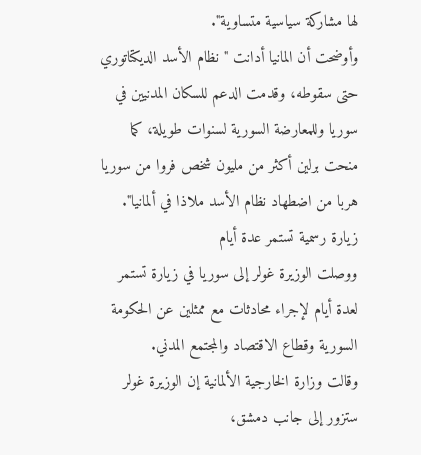لها مشاركة سياسية متساوية".
وأوضحت أن المانيا أدانت "نظام الأسد الديكتاتوري حتى سقوطه، وقدمت الدعم للسكان المدنيين في سوريا وللمعارضة السورية لسنوات طويلة، كما منحت برلين أكثر من مليون شخص فروا من سوريا هربا من اضطهاد نظام الأسد ملاذا في ألمانيا".
زيارة رسمية تستمر عدة أيام
ووصلت الوزيرة غولر إلى سوريا في زيارة تستمر لعدة أيام لإجراء محادثات مع ممثلين عن الحكومة السورية وقطاع الاقتصاد والمجتمع المدني.
وقالت وزارة الخارجية الألمانية إن الوزيرة غولر ستزور إلى جانب دمشق،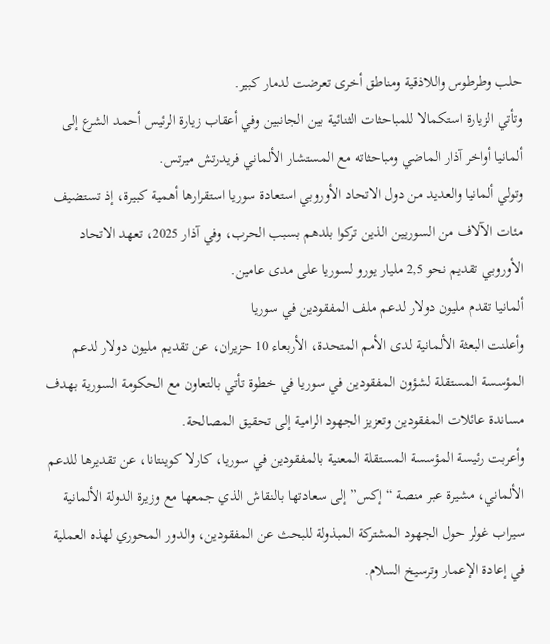حلب وطرطوس واللاذقية ومناطق أخرى تعرضت لدمار كبير.
وتأتي الزيارة استكمالا للمباحثات الثنائية بين الجانبين وفي أعقاب زيارة الرئيس أحمد الشرع إلى ألمانيا أواخر آذار الماضي ومباحثاته مع المستشار الألماني فريدرتش ميرتس.
وتولي ألمانيا والعديد من دول الاتحاد الأوروبي استعادة سوريا استقرارها أهمية كبيرة، إذ تستضيف مئات الآلاف من السوريين الذين تركوا بلدهم بسبب الحرب، وفي آذار 2025، تعهد الاتحاد الأوروبي تقديم نحو 2,5 مليار يورو لسوريا على مدى عامين.
ألمانيا تقدم مليون دولار لدعم ملف المفقودين في سوريا
وأعلنت البعثة الألمانية لدى الأمم المتحدة، الأربعاء 10 حزيران، عن تقديم مليون دولار لدعم المؤسسة المستقلة لشؤون المفقودين في سوريا في خطوة تأتي بالتعاون مع الحكومة السورية بهدف مساندة عائلات المفقودين وتعزيز الجهود الرامية إلى تحقيق المصالحة.
وأعربت رئيسة المؤسسة المستقلة المعنية بالمفقودين في سوريا، كارلا كوينتانا، عن تقديرها للدعم الألماني، مشيرة عبر منصة “إكس” إلى سعادتها بالنقاش الذي جمعها مع وزيرة الدولة الألمانية سيراب غولر حول الجهود المشتركة المبذولة للبحث عن المفقودين، والدور المحوري لهذه العملية في إعادة الإعمار وترسيخ السلام.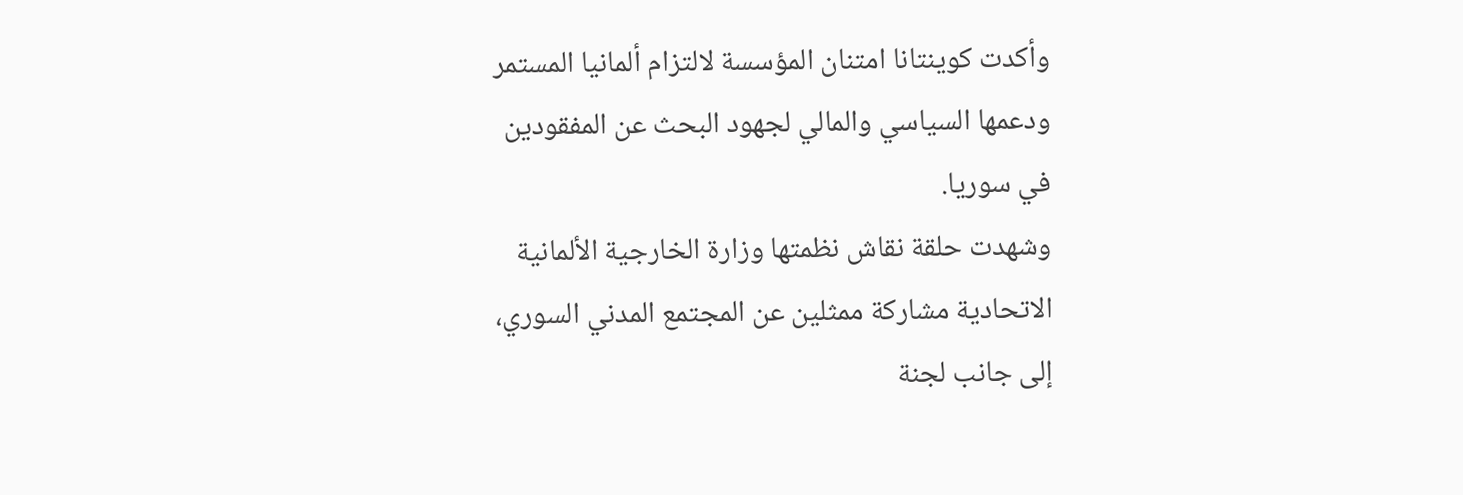وأكدت كوينتانا امتنان المؤسسة لالتزام ألمانيا المستمر ودعمها السياسي والمالي لجهود البحث عن المفقودين في سوريا.
وشهدت حلقة نقاش نظمتها وزارة الخارجية الألمانية الاتحادية مشاركة ممثلين عن المجتمع المدني السوري، إلى جانب لجنة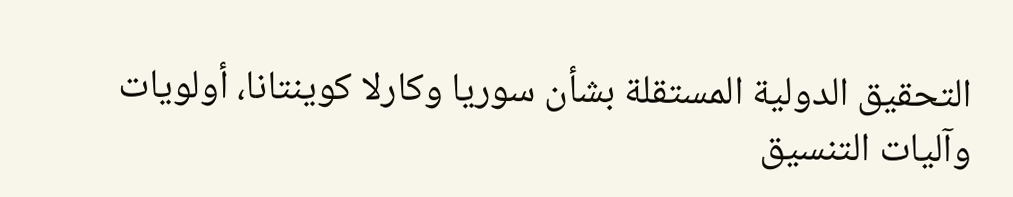التحقيق الدولية المستقلة بشأن سوريا وكارلا كوينتانا، أولويات وآليات التنسيق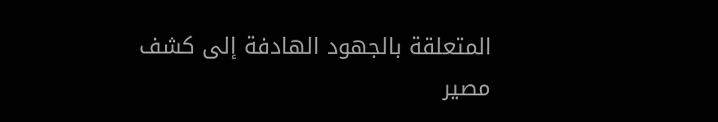المتعلقة بالجهود الهادفة إلى كشف مصير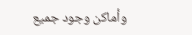وأماكن وجود جميع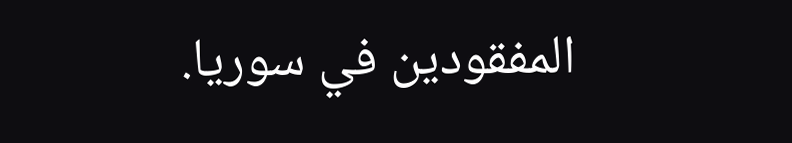المفقودين في سوريا.